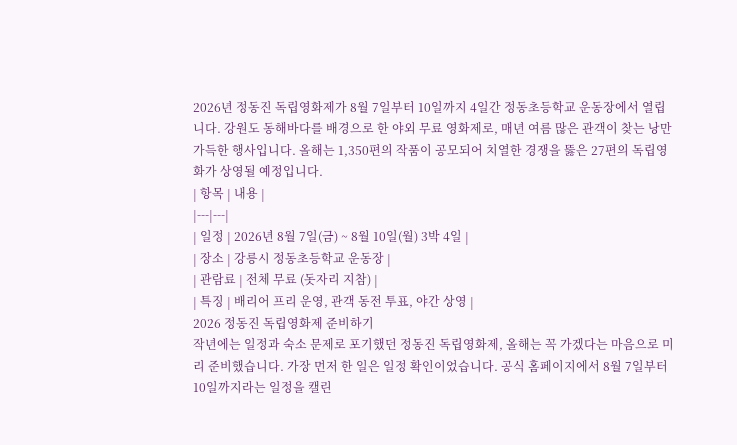2026년 정동진 독립영화제가 8월 7일부터 10일까지 4일간 정동초등학교 운동장에서 열립니다. 강원도 동해바다를 배경으로 한 야외 무료 영화제로, 매년 여름 많은 관객이 찾는 낭만 가득한 행사입니다. 올해는 1,350편의 작품이 공모되어 치열한 경쟁을 뚫은 27편의 독립영화가 상영될 예정입니다.
| 항목 | 내용 |
|---|---|
| 일정 | 2026년 8월 7일(금) ~ 8월 10일(월) 3박 4일 |
| 장소 | 강릉시 정동초등학교 운동장 |
| 관람료 | 전체 무료 (돗자리 지참) |
| 특징 | 배리어 프리 운영, 관객 동전 투표, 야간 상영 |
2026 정동진 독립영화제 준비하기
작년에는 일정과 숙소 문제로 포기했던 정동진 독립영화제, 올해는 꼭 가겠다는 마음으로 미리 준비했습니다. 가장 먼저 한 일은 일정 확인이었습니다. 공식 홈페이지에서 8월 7일부터 10일까지라는 일정을 캘린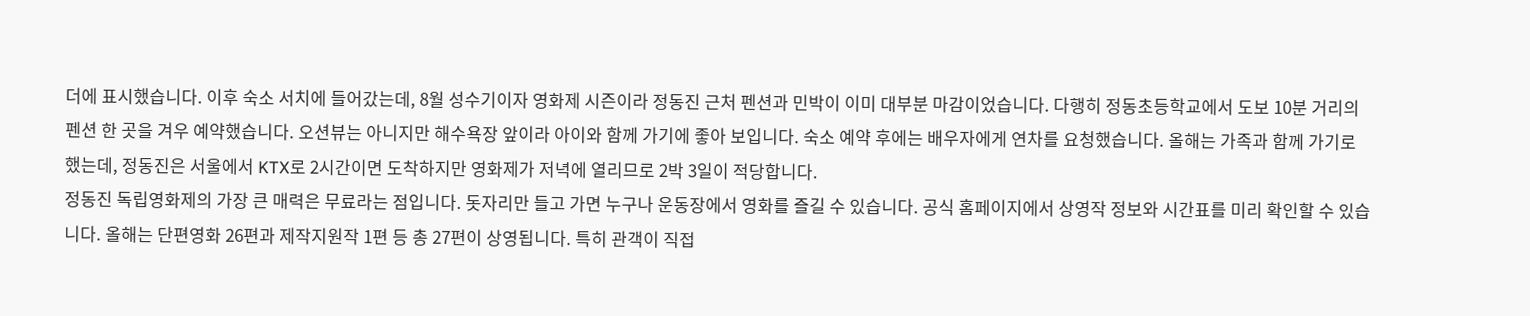더에 표시했습니다. 이후 숙소 서치에 들어갔는데, 8월 성수기이자 영화제 시즌이라 정동진 근처 펜션과 민박이 이미 대부분 마감이었습니다. 다행히 정동초등학교에서 도보 10분 거리의 펜션 한 곳을 겨우 예약했습니다. 오션뷰는 아니지만 해수욕장 앞이라 아이와 함께 가기에 좋아 보입니다. 숙소 예약 후에는 배우자에게 연차를 요청했습니다. 올해는 가족과 함께 가기로 했는데, 정동진은 서울에서 KTX로 2시간이면 도착하지만 영화제가 저녁에 열리므로 2박 3일이 적당합니다.
정동진 독립영화제의 가장 큰 매력은 무료라는 점입니다. 돗자리만 들고 가면 누구나 운동장에서 영화를 즐길 수 있습니다. 공식 홈페이지에서 상영작 정보와 시간표를 미리 확인할 수 있습니다. 올해는 단편영화 26편과 제작지원작 1편 등 총 27편이 상영됩니다. 특히 관객이 직접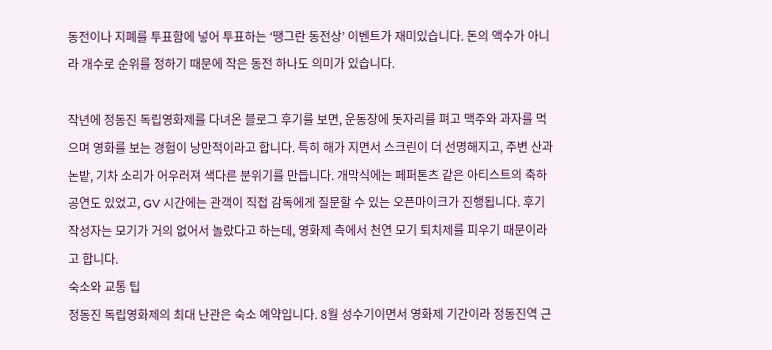동전이나 지폐를 투표함에 넣어 투표하는 ‘땡그란 동전상’ 이벤트가 재미있습니다. 돈의 액수가 아니라 개수로 순위를 정하기 때문에 작은 동전 하나도 의미가 있습니다.

작년에 정동진 독립영화제를 다녀온 블로그 후기를 보면, 운동장에 돗자리를 펴고 맥주와 과자를 먹으며 영화를 보는 경험이 낭만적이라고 합니다. 특히 해가 지면서 스크린이 더 선명해지고, 주변 산과 논밭, 기차 소리가 어우러져 색다른 분위기를 만듭니다. 개막식에는 페퍼톤츠 같은 아티스트의 축하 공연도 있었고, GV 시간에는 관객이 직접 감독에게 질문할 수 있는 오픈마이크가 진행됩니다. 후기 작성자는 모기가 거의 없어서 놀랐다고 하는데, 영화제 측에서 천연 모기 퇴치제를 피우기 때문이라고 합니다.
숙소와 교통 팁
정동진 독립영화제의 최대 난관은 숙소 예약입니다. 8월 성수기이면서 영화제 기간이라 정동진역 근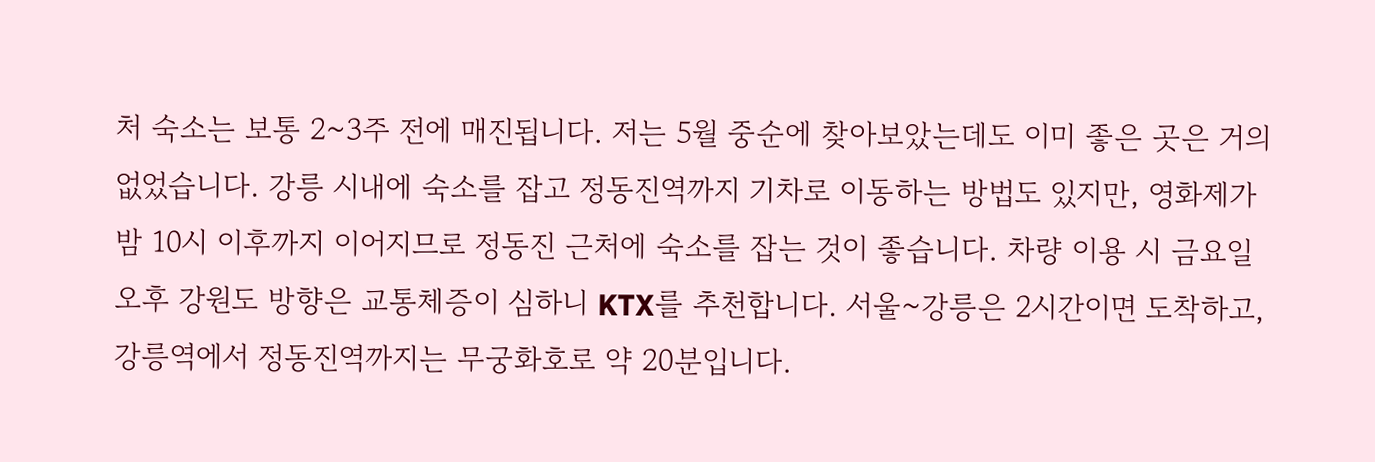처 숙소는 보통 2~3주 전에 매진됩니다. 저는 5월 중순에 찾아보았는데도 이미 좋은 곳은 거의 없었습니다. 강릉 시내에 숙소를 잡고 정동진역까지 기차로 이동하는 방법도 있지만, 영화제가 밤 10시 이후까지 이어지므로 정동진 근처에 숙소를 잡는 것이 좋습니다. 차량 이용 시 금요일 오후 강원도 방향은 교통체증이 심하니 KTX를 추천합니다. 서울~강릉은 2시간이면 도착하고, 강릉역에서 정동진역까지는 무궁화호로 약 20분입니다.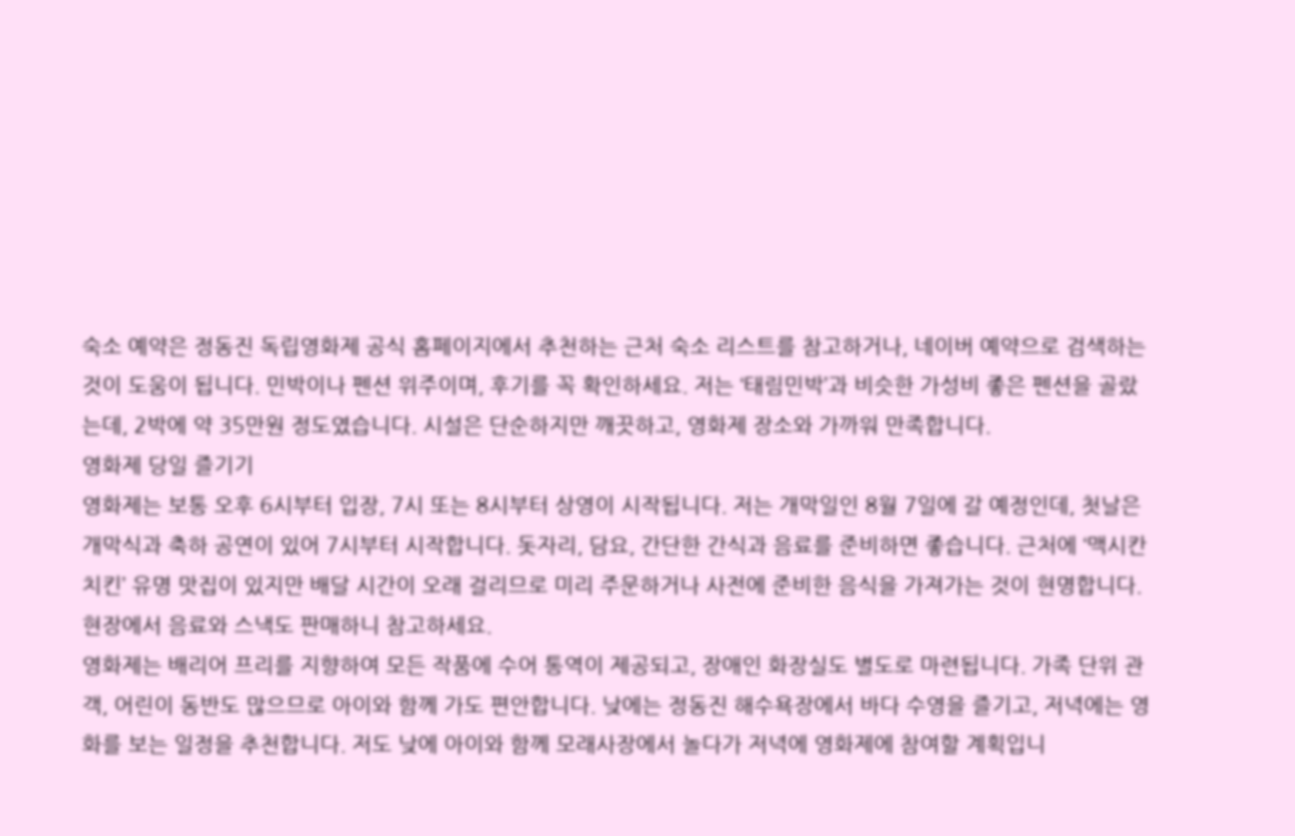숙소 예약은 정동진 독립영화제 공식 홈페이지에서 추천하는 근처 숙소 리스트를 참고하거나, 네이버 예약으로 검색하는 것이 도움이 됩니다. 민박이나 펜션 위주이며, 후기를 꼭 확인하세요. 저는 ‘태림민박’과 비슷한 가성비 좋은 펜션을 골랐는데, 2박에 약 35만원 정도였습니다. 시설은 단순하지만 깨끗하고, 영화제 장소와 가까워 만족합니다.
영화제 당일 즐기기
영화제는 보통 오후 6시부터 입장, 7시 또는 8시부터 상영이 시작됩니다. 저는 개막일인 8월 7일에 갈 예정인데, 첫날은 개막식과 축하 공연이 있어 7시부터 시작합니다. 돗자리, 담요, 간단한 간식과 음료를 준비하면 좋습니다. 근처에 ‘맥시칸 치킨’ 유명 맛집이 있지만 배달 시간이 오래 걸리므로 미리 주문하거나 사전에 준비한 음식을 가져가는 것이 현명합니다. 현장에서 음료와 스낵도 판매하니 참고하세요.
영화제는 배리어 프리를 지향하여 모든 작품에 수어 통역이 제공되고, 장애인 화장실도 별도로 마련됩니다. 가족 단위 관객, 어린이 동반도 많으므로 아이와 함께 가도 편안합니다. 낮에는 정동진 해수욕장에서 바다 수영을 즐기고, 저녁에는 영화를 보는 일정을 추천합니다. 저도 낮에 아이와 함께 모래사장에서 놀다가 저녁에 영화제에 참여할 계획입니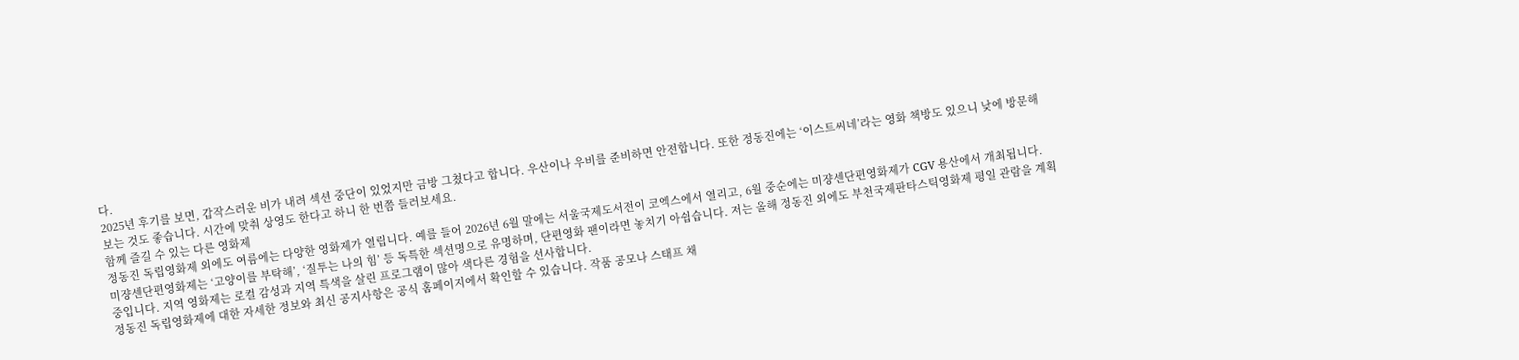다.
2025년 후기를 보면, 갑작스러운 비가 내려 섹션 중단이 있었지만 금방 그쳤다고 합니다. 우산이나 우비를 준비하면 안전합니다. 또한 정동진에는 ‘이스트씨네’라는 영화 책방도 있으니 낮에 방문해보는 것도 좋습니다. 시간에 맞춰 상영도 한다고 하니 한 번쯤 들러보세요.
함께 즐길 수 있는 다른 영화제
정동진 독립영화제 외에도 여름에는 다양한 영화제가 열립니다. 예를 들어 2026년 6월 말에는 서울국제도서전이 코엑스에서 열리고, 6월 중순에는 미쟝센단편영화제가 CGV 용산에서 개최됩니다. 미쟝센단편영화제는 ‘고양이를 부탁해’, ‘질투는 나의 힘’ 등 독특한 섹션명으로 유명하며, 단편영화 팬이라면 놓치기 아쉽습니다. 저는 올해 정동진 외에도 부천국제판타스틱영화제 평일 관람을 계획 중입니다. 지역 영화제는 로컬 감성과 지역 특색을 살린 프로그램이 많아 색다른 경험을 선사합니다.
정동진 독립영화제에 대한 자세한 정보와 최신 공지사항은 공식 홈페이지에서 확인할 수 있습니다. 작품 공모나 스태프 채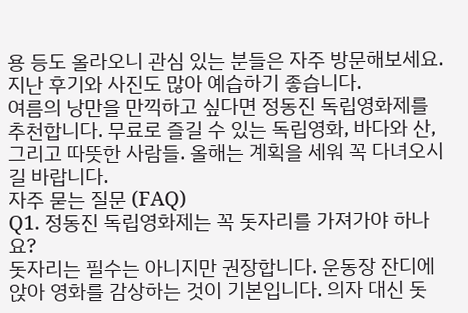용 등도 올라오니 관심 있는 분들은 자주 방문해보세요. 지난 후기와 사진도 많아 예습하기 좋습니다.
여름의 낭만을 만끽하고 싶다면 정동진 독립영화제를 추천합니다. 무료로 즐길 수 있는 독립영화, 바다와 산, 그리고 따뜻한 사람들. 올해는 계획을 세워 꼭 다녀오시길 바랍니다.
자주 묻는 질문 (FAQ)
Q1. 정동진 독립영화제는 꼭 돗자리를 가져가야 하나요?
돗자리는 필수는 아니지만 권장합니다. 운동장 잔디에 앉아 영화를 감상하는 것이 기본입니다. 의자 대신 돗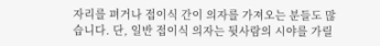자리를 펴거나 접이식 간이 의자를 가져오는 분들도 많습니다. 단, 일반 접이식 의자는 뒷사람의 시야를 가릴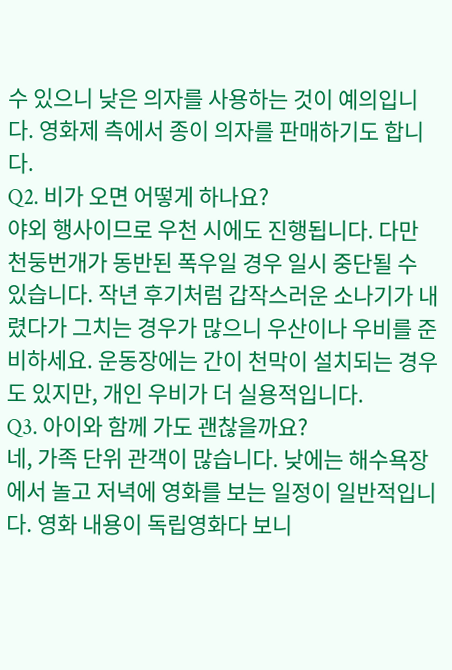수 있으니 낮은 의자를 사용하는 것이 예의입니다. 영화제 측에서 종이 의자를 판매하기도 합니다.
Q2. 비가 오면 어떻게 하나요?
야외 행사이므로 우천 시에도 진행됩니다. 다만 천둥번개가 동반된 폭우일 경우 일시 중단될 수 있습니다. 작년 후기처럼 갑작스러운 소나기가 내렸다가 그치는 경우가 많으니 우산이나 우비를 준비하세요. 운동장에는 간이 천막이 설치되는 경우도 있지만, 개인 우비가 더 실용적입니다.
Q3. 아이와 함께 가도 괜찮을까요?
네, 가족 단위 관객이 많습니다. 낮에는 해수욕장에서 놀고 저녁에 영화를 보는 일정이 일반적입니다. 영화 내용이 독립영화다 보니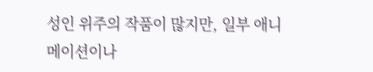성인 위주의 작품이 많지만, 일부 애니메이션이나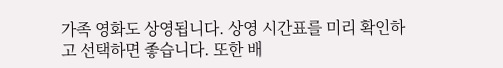가족 영화도 상영됩니다. 상영 시간표를 미리 확인하고 선택하면 좋습니다. 또한 배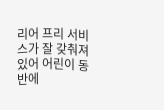리어 프리 서비스가 잘 갖춰져 있어 어린이 동반에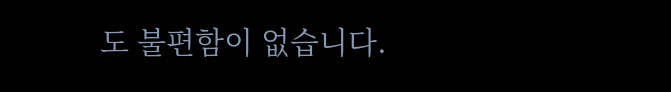도 불편함이 없습니다.